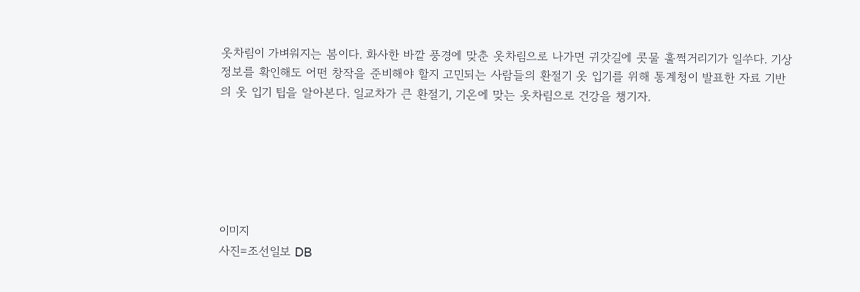옷차림이 가벼워지는 봄이다. 화사한 바깥 풍경에 맞춘 옷차림으로 나가면 귀갓길에 콧물 훌쩍거리기가 일쑤다. 기상정보를 확인해도 어떤 창작을 준비해야 할지 고민되는 사람들의 환절기 옷 입기를 위해 통계청이 발표한 자료 기반의 옷 입기 팁을 알아본다. 일교차가 큰 환절기, 기온에 맞는 옷차림으로 건강을 챙기자.






이미지
사진=조선일보 DB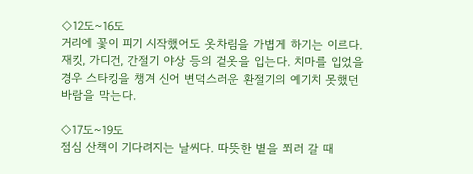◇12도~16도
거리에 꽃이 피기 시작했어도 옷차림을 가볍게 하기는 이르다. 재킷, 가디건, 간절기 야상 등의 겉옷을 입는다. 치마를 입었을 경우 스타킹을 챙겨 신어 변덕스러운 환절기의 예기치 못했던 바람을 막는다.

◇17도~19도
점심 산책이 기다려지는 날씨다. 따뜻한 볕을 쬐러 갈 때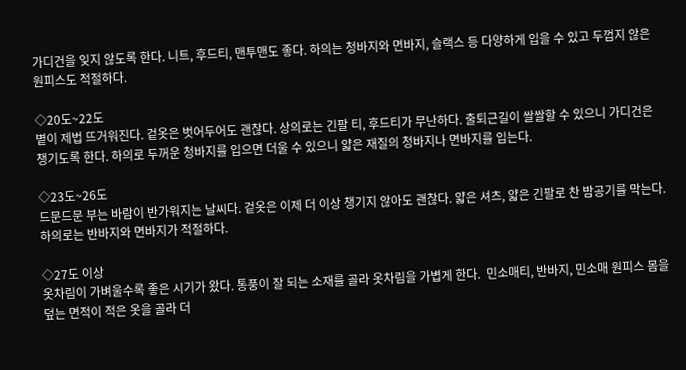가디건을 잊지 않도록 한다. 니트, 후드티, 맨투맨도 좋다. 하의는 청바지와 면바지, 슬랙스 등 다양하게 입을 수 있고 두껍지 않은 원피스도 적절하다.

◇20도~22도
볕이 제법 뜨거워진다. 겉옷은 벗어두어도 괜찮다. 상의로는 긴팔 티, 후드티가 무난하다. 출퇴근길이 쌀쌀할 수 있으니 가디건은 챙기도록 한다. 하의로 두꺼운 청바지를 입으면 더울 수 있으니 얇은 재질의 청바지나 면바지를 입는다.

◇23도~26도
드문드문 부는 바람이 반가워지는 날씨다. 겉옷은 이제 더 이상 챙기지 않아도 괜찮다. 얇은 셔츠, 얇은 긴팔로 찬 밤공기를 막는다. 하의로는 반바지와 면바지가 적절하다.

◇27도 이상
옷차림이 가벼울수록 좋은 시기가 왔다. 통풍이 잘 되는 소재를 골라 옷차림을 가볍게 한다.  민소매티, 반바지, 민소매 원피스 몸을 덮는 면적이 적은 옷을 골라 더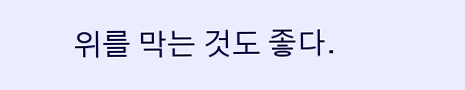위를 막는 것도 좋다.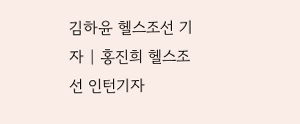김하윤 헬스조선 기자 | 홍진희 헬스조선 인턴기자